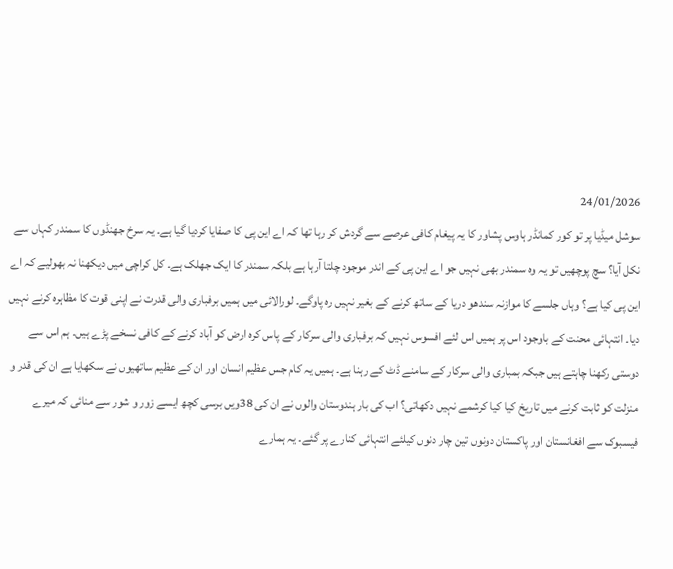24/01/2026
سوشل میڈیا پر تو کور کمانڈر ہاوس پشاور کا یہ پیغام کافی عرصے سے گردش کر رہا تھا کہ اے این پی کا صفایا کردیا گیا ہے۔ یہ سرخ جھنڈوں کا سمندر کہاں سے نکل آیا؟ سچ پوچھیں تو یہ وہ سمندر بھی نہیں جو اے این پی کے اندر موجود چلتا آرہا ہے بلکہ سمندر کا ایک جھلک ہے۔ کل کراچی میں دیکھنا نہ بھولیے کہ اے این پی کیا ہے؟ وہاں جلسے کا موازنہ سندھو دریا کے ساتھ کرنے کے بغیر نہیں رہ پاوگے۔ لورالائی میں ہمیں برفباری والی قدرت نے اپنی قوت کا مظاہرہ کرنے نہیں دیا۔ انتہائی محنت کے باوجود اس پر ہمیں اس لئے افسوس نہیں کہ برفباری والی سرکار کے پاس کرہ ارض کو آباد کرنے کے کافی نسخے پڑے ہیں۔ ہم اس سے دوستی رکھنا چاہتے ہیں جبکہ بمباری والی سرکار کے سامنے ڈٹ کے رہنا ہے۔ ہمیں یہ کام جس عظیم انسان اور ان کے عظیم ساتھیوں نے سکھایا ہے ان کی قدر و منزلت کو ثابت کرنے میں تاریخ کیا کیا کرشمے نہیں دکھاتی؟ اب کی بار ہندوستان والوں نے ان کی 38ویں برسی کچھ ایسے زور و شور سے منائی کہ میرے فیسبوک سے افغانستان اور پاکستان دونوں تین چار دنوں کیلئے انتہائی کنارے پر گئے۔ یہ ہمارے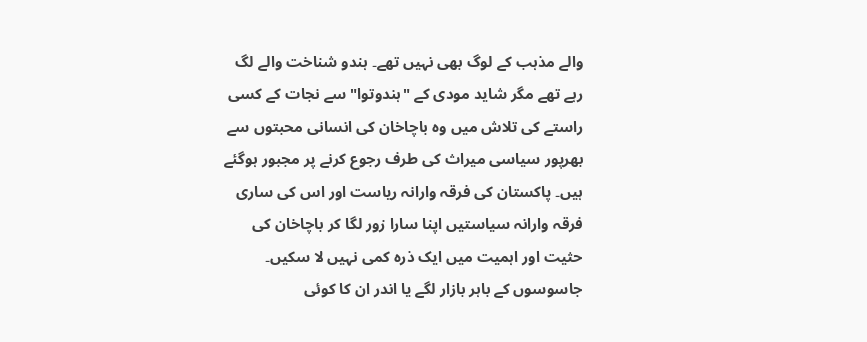والے مذہب کے لوگ بھی نہیں تھے۔ ہندو شناخت والے لگ رہے تھے مگر شاید مودی کے "ہندوتوا" سے نجات کے کسی راستے کی تلاش میں وہ باچاخان کی انسانی محبتوں سے بھرپور سیاسی میراث کی طرف رجوع کرنے پر مجبور ہوگئے ہیں۔ پاکستان کی فرقہ وارانہ ریاست اور اس کی ساری فرقہ وارانہ سیاستیں اپنا سارا زور لگا کر باچاخان کی حثیت اور اہمیت میں ایک ذرہ کمی نہیں لا سکیں۔ جاسوسوں کے باہر بازار لگے یا اندر ان کا کوئی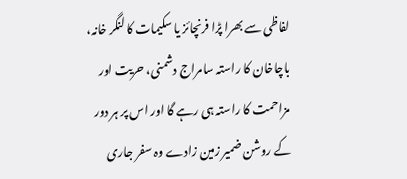لفاظی سے بھرا پڑا فرنچائز یا سکیمات کا لنگر خانہ، باچاخان کا راستہ سامراج دشمنی، حریت اور مزاحمت کا راستہ ہی رہے گا اور اس پر ہر دور کے روشن ضمیر زمین زادے وہ سفر جاری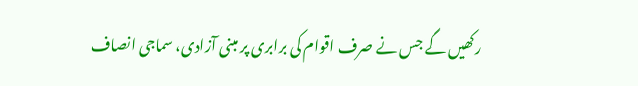رکھیں گے جس نے صرف اقوام کی برابری پر مبنی آزادی، سماجی انصاف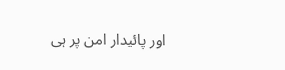اور پائیدار امن پر ہی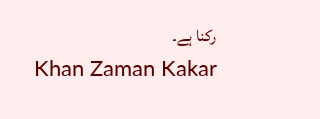رکنا ہے۔
Khan Zaman Kakar